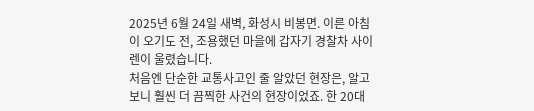2025년 6월 24일 새벽, 화성시 비봉면. 이른 아침이 오기도 전, 조용했던 마을에 갑자기 경찰차 사이렌이 울렸습니다.
처음엔 단순한 교통사고인 줄 알았던 현장은, 알고 보니 훨씬 더 끔찍한 사건의 현장이었죠. 한 20대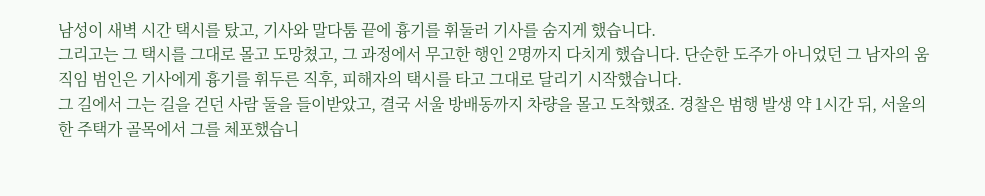남성이 새벽 시간 택시를 탔고, 기사와 말다툼 끝에 흉기를 휘둘러 기사를 숨지게 했습니다.
그리고는 그 택시를 그대로 몰고 도망쳤고, 그 과정에서 무고한 행인 2명까지 다치게 했습니다. 단순한 도주가 아니었던 그 남자의 움직임 범인은 기사에게 흉기를 휘두른 직후, 피해자의 택시를 타고 그대로 달리기 시작했습니다.
그 길에서 그는 길을 걷던 사람 둘을 들이받았고, 결국 서울 방배동까지 차량을 몰고 도착했죠. 경찰은 범행 발생 약 1시간 뒤, 서울의 한 주택가 골목에서 그를 체포했습니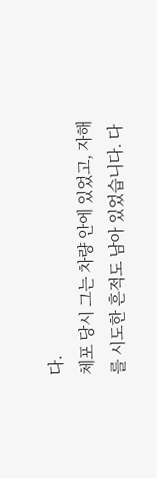다.
체포 당시 그는 차량 안에 있었고, 자해를 시도한 흔적도 남아 있었습니다. 다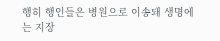행히 행인들은 병원으로 이송돼 생명에는 지장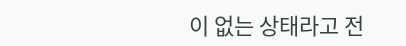이 없는 상태라고 전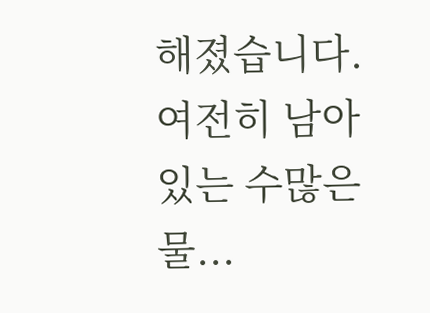해졌습니다.
여전히 남아 있는 수많은 물...